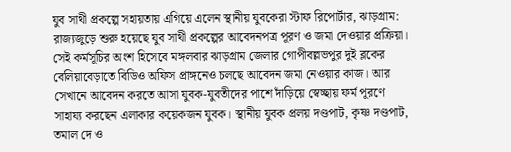যুব সাথী প্রকল্পে সহায়তায় এগিয়ে এলেন স্থানীয় যুবকেরা স্টাফ রিপোর্টার, ঝাড়গ্রাম: রাজ্যজুড়ে শুরু হয়েছে যুব সাথী প্রকল্পের আবেদনপত্র পূরণ ও জমা দেওয়ার প্রক্রিয়া। সেই কর্মসূচির অংশ হিসেবে মঙ্গলবার ঝাড়গ্রাম জেলার গোপীবল্লভপুর দুই ব্লকের বেলিয়াবেড়াতে বিডিও অফিস প্রাঙ্গনেও চলছে আবেদন জমা নেওয়ার কাজ। আর সেখানে আবেদন করতে আসা যুবক-যুবতীদের পাশে দাঁড়িয়ে স্বেচ্ছায় ফর্ম পূরণে সাহায্য করছেন এলাকার কয়েকজন যুবক। স্থানীয় যুবক প্রলয় দণ্ডপাট, কৃষ্ণ দণ্ডপাট, তমাল দে ও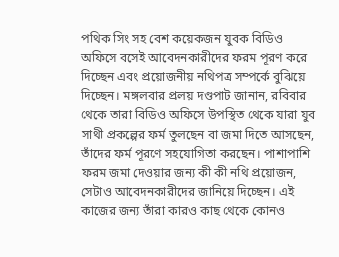পথিক সিং সহ বেশ কয়েকজন যুবক বিডিও অফিসে বসেই আবেদনকারীদের ফরম পূরণ করে দিচ্ছেন এবং প্রয়োজনীয় নথিপত্র সম্পর্কে বুঝিয়ে দিচ্ছেন। মঙ্গলবার প্রলয় দণ্ডপাট জানান, রবিবার থেকে তারা বিডিও অফিসে উপস্থিত থেকে যারা যুব সাথী প্রকল্পের ফর্ম তুলছেন বা জমা দিতে আসছেন, তাঁদের ফর্ম পূরণে সহযোগিতা করছেন। পাশাপাশি ফরম জমা দেওয়ার জন্য কী কী নথি প্রয়োজন, সেটাও আবেদনকারীদের জানিয়ে দিচ্ছেন। এই কাজের জন্য তাঁরা কারও কাছ থেকে কোনও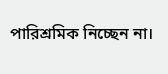পারিশ্রমিক নিচ্ছেন না।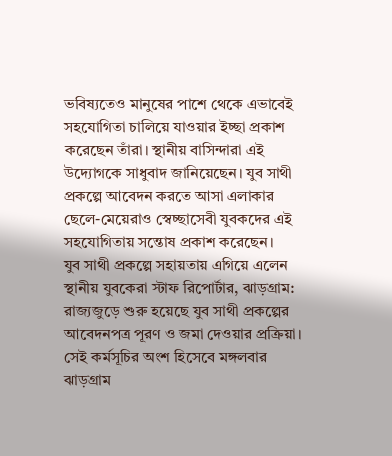ভবিষ্যতেও মানুষের পাশে থেকে এভাবেই সহযোগিতা চালিয়ে যাওয়ার ইচ্ছা প্রকাশ করেছেন তাঁরা। স্থানীয় বাসিন্দারা এই উদ্যোগকে সাধুবাদ জানিয়েছেন। যুব সাথী প্রকল্পে আবেদন করতে আসা এলাকার ছেলে-মেয়েরাও স্বেচ্ছাসেবী যুবকদের এই সহযোগিতায় সন্তোষ প্রকাশ করেছেন।
যুব সাথী প্রকল্পে সহায়তায় এগিয়ে এলেন স্থানীয় যুবকেরা স্টাফ রিপোর্টার, ঝাড়গ্রাম: রাজ্যজুড়ে শুরু হয়েছে যুব সাথী প্রকল্পের আবেদনপত্র পূরণ ও জমা দেওয়ার প্রক্রিয়া। সেই কর্মসূচির অংশ হিসেবে মঙ্গলবার ঝাড়গ্রাম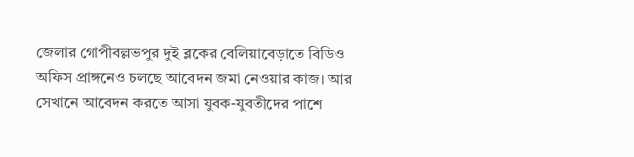জেলার গোপীবল্লভপুর দুই ব্লকের বেলিয়াবেড়াতে বিডিও অফিস প্রাঙ্গনেও চলছে আবেদন জমা নেওয়ার কাজ। আর সেখানে আবেদন করতে আসা যুবক-যুবতীদের পাশে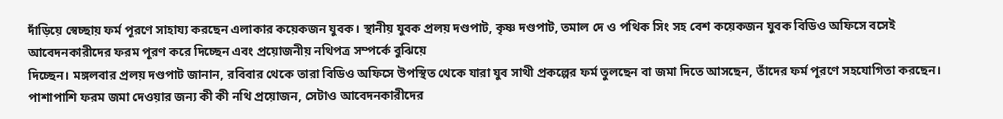দাঁড়িয়ে স্বেচ্ছায় ফর্ম পূরণে সাহায্য করছেন এলাকার কয়েকজন যুবক। স্থানীয় যুবক প্রলয় দণ্ডপাট, কৃষ্ণ দণ্ডপাট, তমাল দে ও পথিক সিং সহ বেশ কয়েকজন যুবক বিডিও অফিসে বসেই আবেদনকারীদের ফরম পূরণ করে দিচ্ছেন এবং প্রয়োজনীয় নথিপত্র সম্পর্কে বুঝিয়ে
দিচ্ছেন। মঙ্গলবার প্রলয় দণ্ডপাট জানান, রবিবার থেকে তারা বিডিও অফিসে উপস্থিত থেকে যারা যুব সাথী প্রকল্পের ফর্ম তুলছেন বা জমা দিতে আসছেন, তাঁদের ফর্ম পূরণে সহযোগিতা করছেন। পাশাপাশি ফরম জমা দেওয়ার জন্য কী কী নথি প্রয়োজন, সেটাও আবেদনকারীদের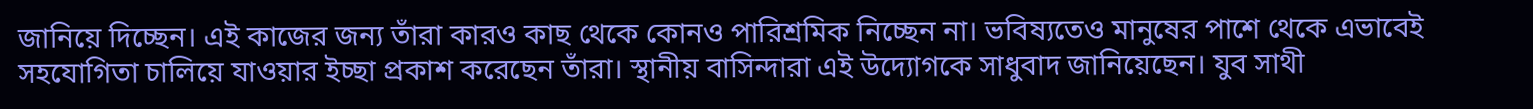জানিয়ে দিচ্ছেন। এই কাজের জন্য তাঁরা কারও কাছ থেকে কোনও পারিশ্রমিক নিচ্ছেন না। ভবিষ্যতেও মানুষের পাশে থেকে এভাবেই সহযোগিতা চালিয়ে যাওয়ার ইচ্ছা প্রকাশ করেছেন তাঁরা। স্থানীয় বাসিন্দারা এই উদ্যোগকে সাধুবাদ জানিয়েছেন। যুব সাথী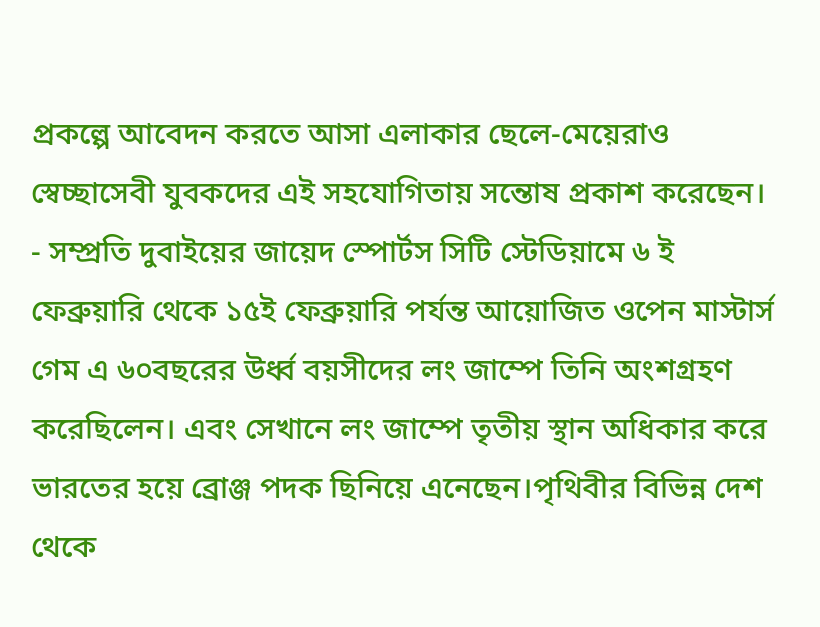প্রকল্পে আবেদন করতে আসা এলাকার ছেলে-মেয়েরাও স্বেচ্ছাসেবী যুবকদের এই সহযোগিতায় সন্তোষ প্রকাশ করেছেন।
- সম্প্রতি দুবাইয়ের জায়েদ স্পোর্টস সিটি স্টেডিয়ামে ৬ ই ফেব্রুয়ারি থেকে ১৫ই ফেব্রুয়ারি পর্যন্ত আয়োজিত ওপেন মাস্টার্স গেম এ ৬০বছরের উর্ধ্ব বয়সীদের লং জাম্পে তিনি অংশগ্রহণ করেছিলেন। এবং সেখানে লং জাম্পে তৃতীয় স্থান অধিকার করে ভারতের হয়ে ব্রোঞ্জ পদক ছিনিয়ে এনেছেন।পৃথিবীর বিভিন্ন দেশ থেকে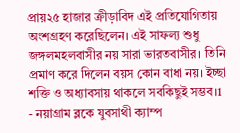প্রায়২৫ হাজার ক্রীড়াবিদ এই প্রতিযোগিতায় অংশগ্রহণ করেছিলেন। এই সাফল্য শুধু জঙ্গলমহলবাসীর নয় সারা ভারতবাসীর। তিনি প্রমাণ করে দিলেন বয়স কোন বাধা নয়। ইচ্ছা শক্তি ও অধ্যাবসায় থাকলে সবকিছুই সম্ভব।1
- নয়াগ্রাম ব্লকে যুবসাথী ক্যাম্প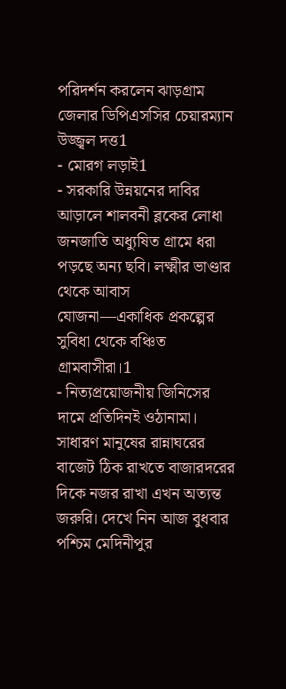পরিদর্শন করলেন ঝাড়গ্রাম জেলার ডিপিএসসির চেয়ারম্যান উজ্জ্বল দত্ত1
- মোরগ লড়াই1
- সরকারি উন্নয়নের দাবির আড়ালে শালবনী ব্লকের লোধা জনজাতি অধ্যুষিত গ্রামে ধরা পড়ছে অন্য ছবি। লক্ষ্মীর ভাণ্ডার থেকে আবাস যোজনা—একাধিক প্রকল্পের সুবিধা থেকে বঞ্চিত গ্রামবাসীরা।1
- নিত্যপ্রয়োজনীয় জিনিসের দামে প্রতিদিনই ওঠানামা। সাধারণ মানুষের রান্নাঘরের বাজেট ঠিক রাখতে বাজারদরের দিকে নজর রাখা এখন অত্যন্ত জরুরি। দেখে নিন আজ বুধবার পশ্চিম মেদিনীপুর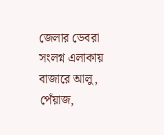জেলার ডেবরা সংলগ্ন এলাকায় বাজারে আলু, পেঁয়াজ,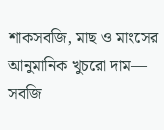শাকসবজি, মাছ ও মাংসের আনুমানিক খুচরো দাম— সবজি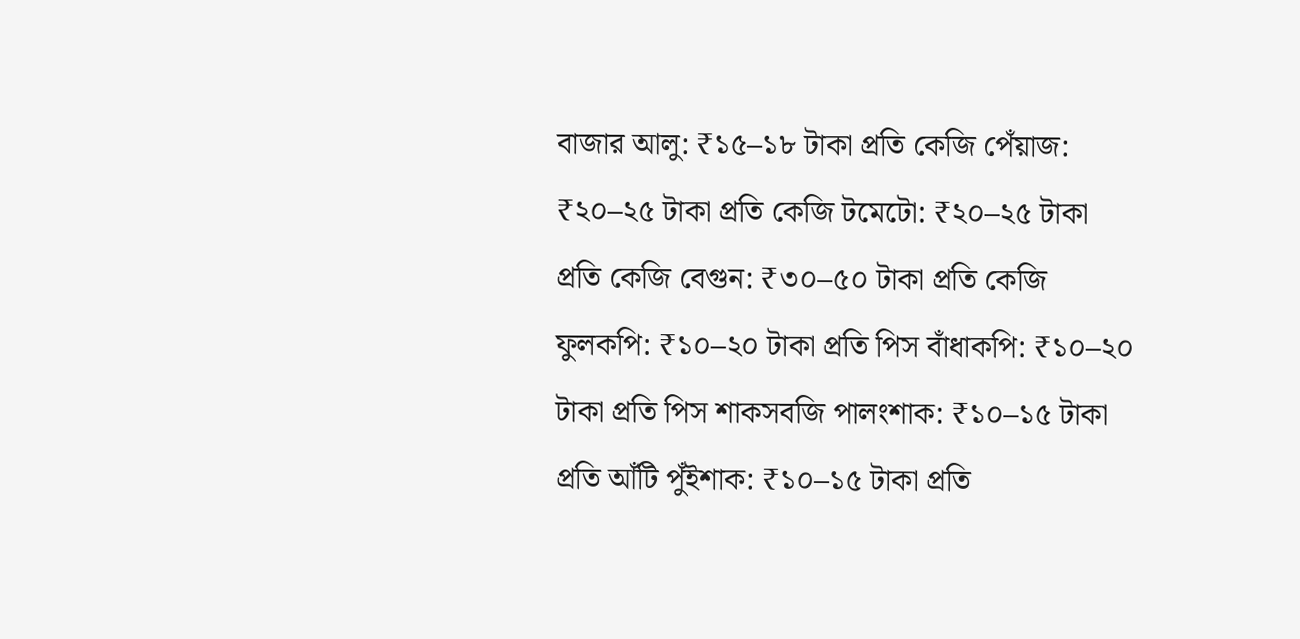বাজার আলু: ₹১৫–১৮ টাকা প্রতি কেজি পেঁয়াজ: ₹২০–২৫ টাকা প্রতি কেজি টমেটো: ₹২০–২৫ টাকা প্রতি কেজি বেগুন: ₹৩০–৫০ টাকা প্রতি কেজি ফুলকপি: ₹১০–২০ টাকা প্রতি পিস বাঁধাকপি: ₹১০–২০ টাকা প্রতি পিস শাকসবজি পালংশাক: ₹১০–১৫ টাকা প্রতি আঁটি পুঁইশাক: ₹১০–১৫ টাকা প্রতি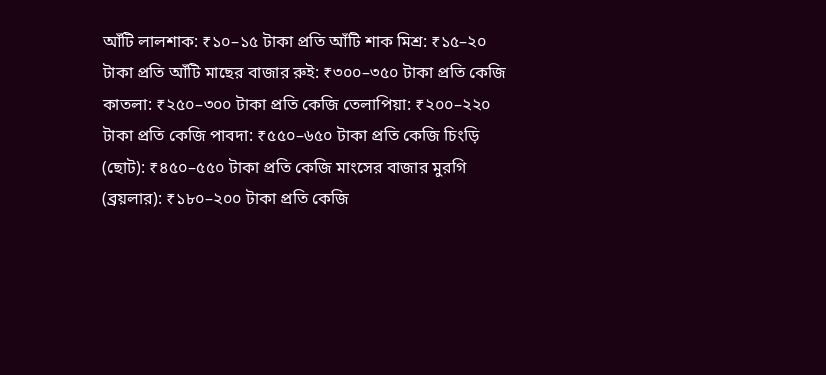আঁটি লালশাক: ₹১০–১৫ টাকা প্রতি আঁটি শাক মিশ্র: ₹১৫–২০ টাকা প্রতি আঁটি মাছের বাজার রুই: ₹৩০০–৩৫০ টাকা প্রতি কেজি কাতলা: ₹২৫০–৩০০ টাকা প্রতি কেজি তেলাপিয়া: ₹২০০–২২০ টাকা প্রতি কেজি পাবদা: ₹৫৫০–৬৫০ টাকা প্রতি কেজি চিংড়ি (ছোট): ₹৪৫০–৫৫০ টাকা প্রতি কেজি মাংসের বাজার মুরগি (ব্রয়লার): ₹১৮০–২০০ টাকা প্রতি কেজি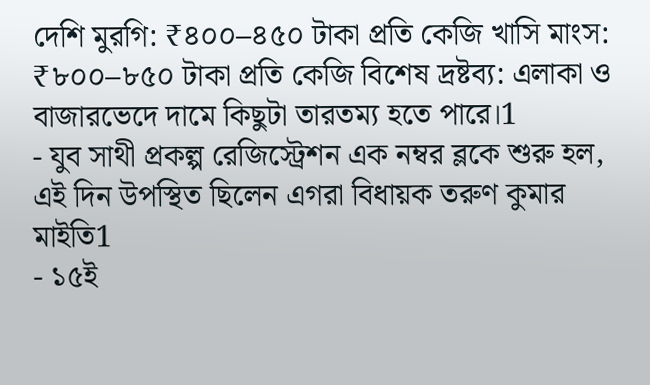দেশি মুরগি: ₹৪০০–৪৫০ টাকা প্রতি কেজি খাসি মাংস: ₹৮০০–৮৫০ টাকা প্রতি কেজি বিশেষ দ্রষ্টব্য: এলাকা ও বাজারভেদে দামে কিছুটা তারতম্য হতে পারে।1
- যুব সাথী প্রকল্প রেজিস্ট্রেশন এক নম্বর ব্লকে শুরু হল, এই দিন উপস্থিত ছিলেন এগরা বিধায়ক তরুণ কুমার মাইতি1
- ১৫ই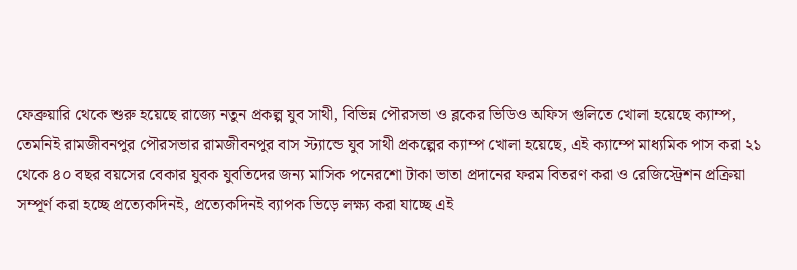ফেব্রুয়ারি থেকে শুরু হয়েছে রাজ্যে নতুন প্রকল্প যুব সাথী, বিভিন্ন পৌরসভা ও ব্লকের ভিডিও অফিস গুলিতে খোলা হয়েছে ক্যাম্প, তেমনিই রামজীবনপুর পৌরসভার রামজীবনপুর বাস স্ট্যান্ডে যুব সাথী প্রকল্পের ক্যাম্প খোলা হয়েছে, এই ক্যাম্পে মাধ্যমিক পাস করা ২১ থেকে ৪০ বছর বয়সের বেকার যুবক যুবতিদের জন্য মাসিক পনেরশো টাকা ভাতা প্রদানের ফরম বিতরণ করা ও রেজিস্ট্রেশন প্রক্রিয়া সম্পূর্ণ করা হচ্ছে প্রত্যেকদিনই, প্রত্যেকদিনই ব্যাপক ভিড়ে লক্ষ্য করা যাচ্ছে এই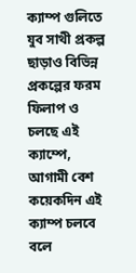ক্যাম্প গুলিতে যুব সাথী প্রকল্প ছাড়াও বিভিন্ন প্রকল্পের ফরম ফিলাপ ও চলছে এই ক্যাম্পে, আগামী বেশ কয়েকদিন এই ক্যাম্প চলবে বলে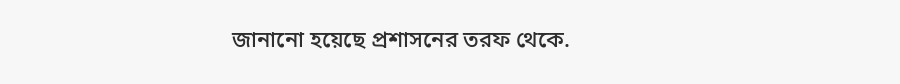জানানো হয়েছে প্রশাসনের তরফ থেকে.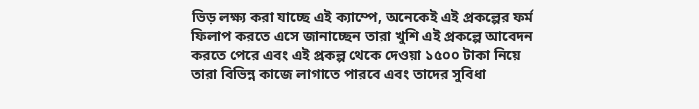ভিড় লক্ষ্য করা যাচ্ছে এই ক্যাম্পে, অনেকেই এই প্রকল্পের ফর্ম ফিলাপ করতে এসে জানাচ্ছেন তারা খুশি এই প্রকল্পে আবেদন করতে পেরে এবং এই প্রকল্প থেকে দেওয়া ১৫০০ টাকা নিয়ে তারা বিভিন্ন কাজে লাগাতে পারবে এবং তাদের সুবিধা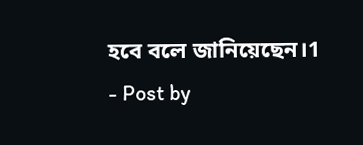হবে বলে জানিয়েছেন।1
- Post by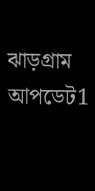ঝাড়গ্রাম আপডেট1